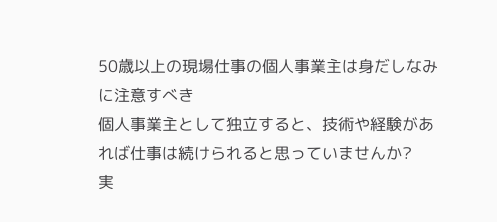50歳以上の現場仕事の個人事業主は身だしなみに注意すべき
個人事業主として独立すると、技術や経験があれば仕事は続けられると思っていませんか?
実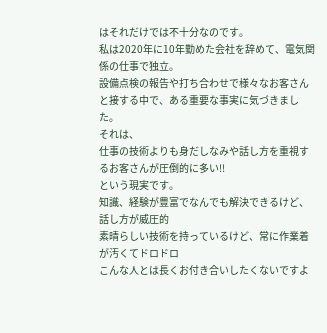はそれだけでは不十分なのです。
私は2020年に10年勤めた会社を辞めて、電気関係の仕事で独立。
設備点検の報告や打ち合わせで様々なお客さんと接する中で、ある重要な事実に気づきました。
それは、
仕事の技術よりも身だしなみや話し方を重視するお客さんが圧倒的に多い!!
という現実です。
知識、経験が豊富でなんでも解決できるけど、話し方が威圧的
素晴らしい技術を持っているけど、常に作業着が汚くてドロドロ
こんな人とは長くお付き合いしたくないですよ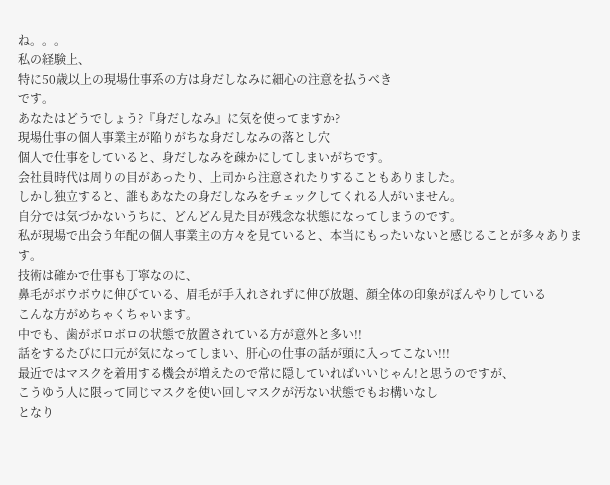ね。。。
私の経験上、
特に50歳以上の現場仕事系の方は身だしなみに細心の注意を払うべき
です。
あなたはどうでしょう?『身だしなみ』に気を使ってますか?
現場仕事の個人事業主が陥りがちな身だしなみの落とし穴
個人で仕事をしていると、身だしなみを疎かにしてしまいがちです。
会社員時代は周りの目があったり、上司から注意されたりすることもありました。
しかし独立すると、誰もあなたの身だしなみをチェックしてくれる人がいません。
自分では気づかないうちに、どんどん見た目が残念な状態になってしまうのです。
私が現場で出会う年配の個人事業主の方々を見ていると、本当にもったいないと感じることが多々あります。
技術は確かで仕事も丁寧なのに、
鼻毛がボウボウに伸びている、眉毛が手入れされずに伸び放題、顔全体の印象がぼんやりしている
こんな方がめちゃくちゃいます。
中でも、歯がボロボロの状態で放置されている方が意外と多い!!
話をするたびに口元が気になってしまい、肝心の仕事の話が頭に入ってこない!!!
最近ではマスクを着用する機会が増えたので常に隠していればいいじゃん!と思うのですが、
こうゆう人に限って同じマスクを使い回しマスクが汚ない状態でもお構いなし
となり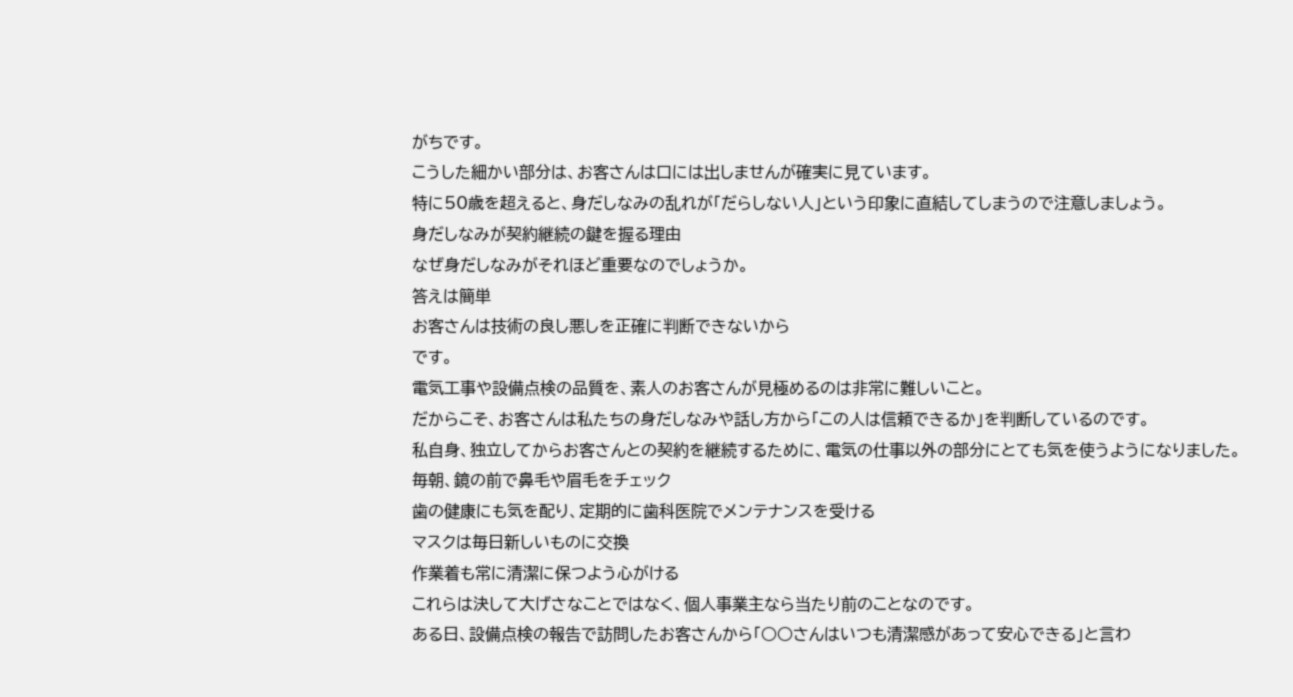がちです。
こうした細かい部分は、お客さんは口には出しませんが確実に見ています。
特に50歳を超えると、身だしなみの乱れが「だらしない人」という印象に直結してしまうので注意しましょう。
身だしなみが契約継続の鍵を握る理由
なぜ身だしなみがそれほど重要なのでしょうか。
答えは簡単
お客さんは技術の良し悪しを正確に判断できないから
です。
電気工事や設備点検の品質を、素人のお客さんが見極めるのは非常に難しいこと。
だからこそ、お客さんは私たちの身だしなみや話し方から「この人は信頼できるか」を判断しているのです。
私自身、独立してからお客さんとの契約を継続するために、電気の仕事以外の部分にとても気を使うようになりました。
毎朝、鏡の前で鼻毛や眉毛をチェック
歯の健康にも気を配り、定期的に歯科医院でメンテナンスを受ける
マスクは毎日新しいものに交換
作業着も常に清潔に保つよう心がける
これらは決して大げさなことではなく、個人事業主なら当たり前のことなのです。
ある日、設備点検の報告で訪問したお客さんから「○○さんはいつも清潔感があって安心できる」と言わ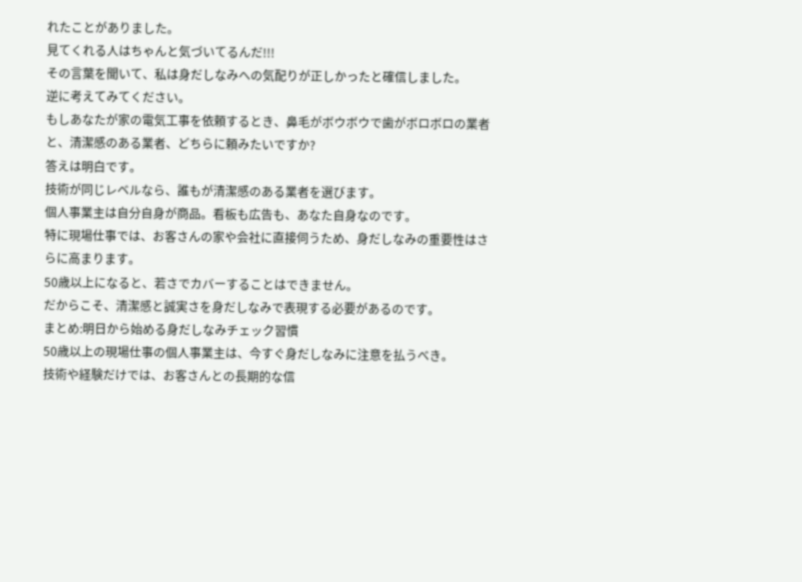れたことがありました。
見てくれる人はちゃんと気づいてるんだ!!!
その言葉を聞いて、私は身だしなみへの気配りが正しかったと確信しました。
逆に考えてみてください。
もしあなたが家の電気工事を依頼するとき、鼻毛がボウボウで歯がボロボロの業者と、清潔感のある業者、どちらに頼みたいですか?
答えは明白です。
技術が同じレベルなら、誰もが清潔感のある業者を選びます。
個人事業主は自分自身が商品。看板も広告も、あなた自身なのです。
特に現場仕事では、お客さんの家や会社に直接伺うため、身だしなみの重要性はさらに高まります。
50歳以上になると、若さでカバーすることはできません。
だからこそ、清潔感と誠実さを身だしなみで表現する必要があるのです。
まとめ:明日から始める身だしなみチェック習慣
50歳以上の現場仕事の個人事業主は、今すぐ身だしなみに注意を払うべき。
技術や経験だけでは、お客さんとの長期的な信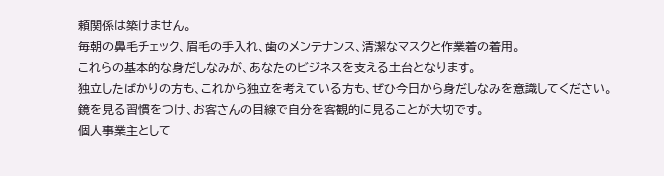頼関係は築けません。
毎朝の鼻毛チェック、眉毛の手入れ、歯のメンテナンス、清潔なマスクと作業着の着用。
これらの基本的な身だしなみが、あなたのビジネスを支える土台となります。
独立したばかりの方も、これから独立を考えている方も、ぜひ今日から身だしなみを意識してください。
鏡を見る習慣をつけ、お客さんの目線で自分を客観的に見ることが大切です。
個人事業主として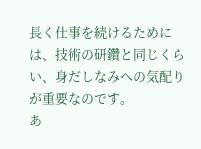長く仕事を続けるためには、技術の研鑽と同じくらい、身だしなみへの気配りが重要なのです。
あ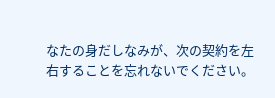なたの身だしなみが、次の契約を左右することを忘れないでください。